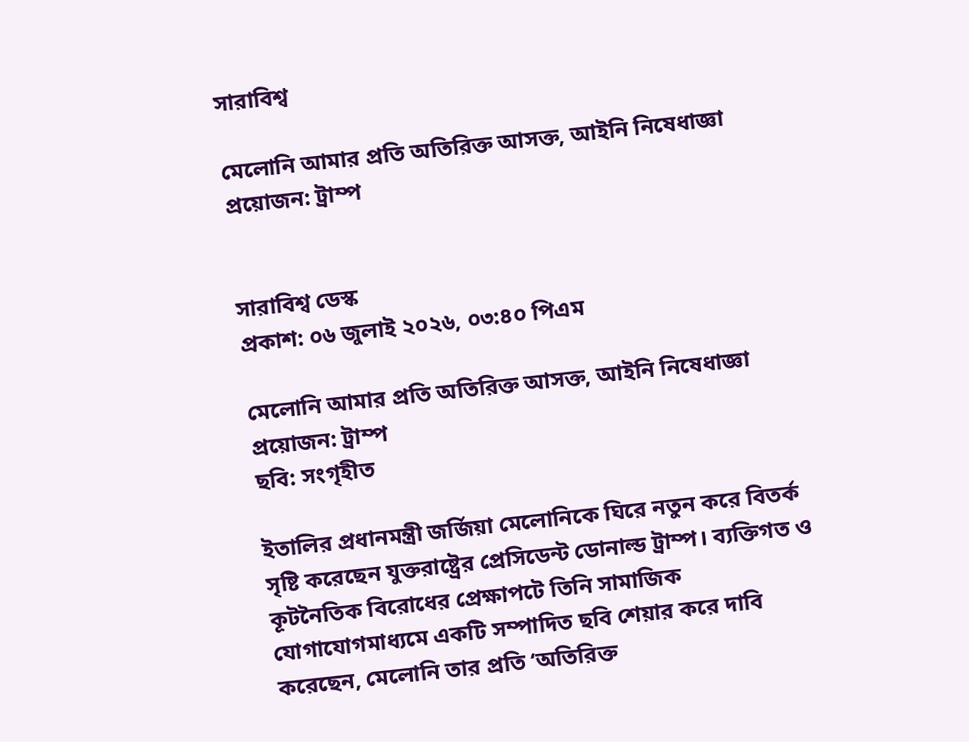সারাবিশ্ব

মেলোনি আমার প্রতি অতিরিক্ত আসক্ত, আইনি নিষেধাজ্ঞা প্রয়োজন: ট্রাম্প


সারাবিশ্ব ডেস্ক
প্রকাশ: ০৬ জুলাই ২০২৬, ০৩:৪০ পিএম

মেলোনি আমার প্রতি অতিরিক্ত আসক্ত, আইনি নিষেধাজ্ঞা প্রয়োজন: ট্রাম্প
ছবি: সংগৃহীত

ইতালির প্রধানমন্ত্রী জর্জিয়া মেলোনিকে ঘিরে নতুন করে বিতর্ক সৃষ্টি করেছেন যুক্তরাষ্ট্রের প্রেসিডেন্ট ডোনাল্ড ট্রাম্প। ব্যক্তিগত ও কূটনৈতিক বিরোধের প্রেক্ষাপটে তিনি সামাজিক যোগাযোগমাধ্যমে একটি সম্পাদিত ছবি শেয়ার করে দাবি করেছেন, মেলোনি তার প্রতি ‘অতিরিক্ত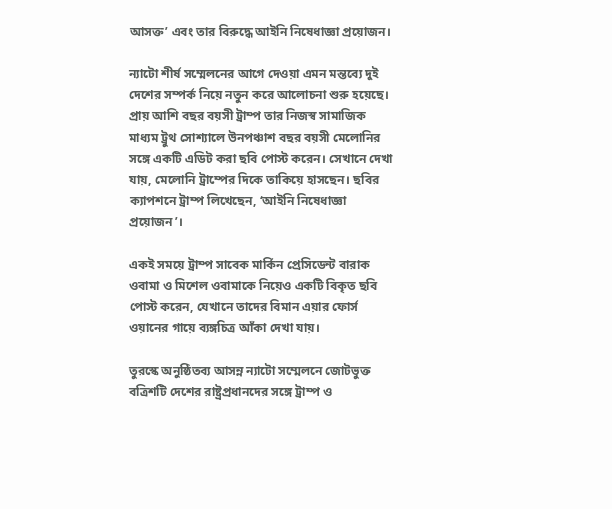আসক্ত’ এবং তার বিরুদ্ধে আইনি নিষেধাজ্ঞা প্রয়োজন।

ন্যাটো শীর্ষ সম্মেলনের আগে দেওয়া এমন মন্তব্যে দুই দেশের সম্পর্ক নিয়ে নতুন করে আলোচনা শুরু হয়েছে। প্রায় আশি বছর বয়সী ট্রাম্প তার নিজস্ব সামাজিক মাধ্যম ট্রুথ সোশ্যালে উনপঞ্চাশ বছর বয়সী মেলোনির সঙ্গে একটি এডিট করা ছবি পোস্ট করেন। সেখানে দেখা যায়, মেলোনি ট্রাম্পের দিকে তাকিয়ে হাসছেন। ছবির ক্যাপশনে ট্রাম্প লিখেছেন, ‘আইনি নিষেধাজ্ঞা প্রয়োজন’।

একই সময়ে ট্রাম্প সাবেক মার্কিন প্রেসিডেন্ট বারাক ওবামা ও মিশেল ওবামাকে নিয়েও একটি বিকৃত ছবি পোস্ট করেন, যেখানে তাদের বিমান এয়ার ফোর্স ওয়ানের গায়ে ব্যঙ্গচিত্র আঁকা দেখা যায়।

তুরস্কে অনুষ্ঠিতব্য আসন্ন ন্যাটো সম্মেলনে জোটভুক্ত বত্রিশটি দেশের রাষ্ট্রপ্রধানদের সঙ্গে ট্রাম্প ও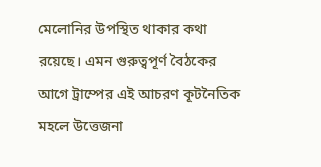মেলোনির উপস্থিত থাকার কথা রয়েছে। এমন গুরুত্বপূর্ণ বৈঠকের আগে ট্রাম্পের এই আচরণ কূটনৈতিক মহলে উত্তেজনা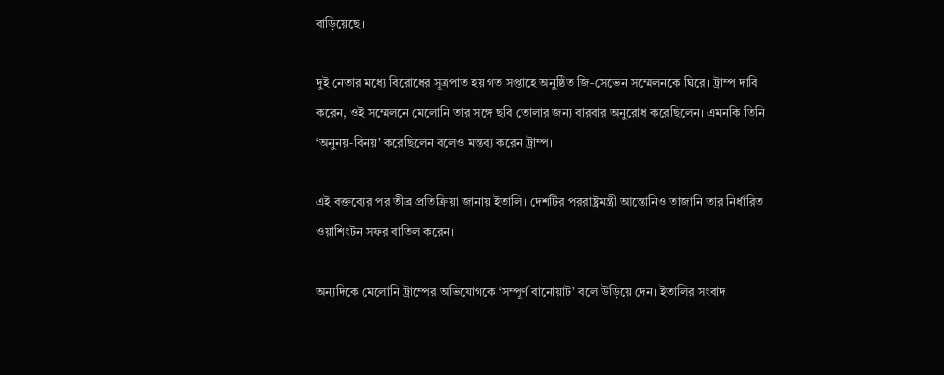বাড়িয়েছে।

দুই নেতার মধ্যে বিরোধের সূত্রপাত হয় গত সপ্তাহে অনুষ্ঠিত জি-সেভেন সম্মেলনকে ঘিরে। ট্রাম্প দাবি করেন, ওই সম্মেলনে মেলোনি তার সঙ্গে ছবি তোলার জন্য বারবার অনুরোধ করেছিলেন। এমনকি তিনি ‘অনুনয়-বিনয়’ করেছিলেন বলেও মন্তব্য করেন ট্রাম্প।

এই বক্তব্যের পর তীব্র প্রতিক্রিয়া জানায় ইতালি। দেশটির পররাষ্ট্রমন্ত্রী আন্তোনিও তাজানি তার নির্ধারিত ওয়াশিংটন সফর বাতিল করেন।

অন্যদিকে মেলোনি ট্রাম্পের অভিযোগকে ‘সম্পূর্ণ বানোয়াট’ বলে উড়িয়ে দেন। ইতালির সংবাদ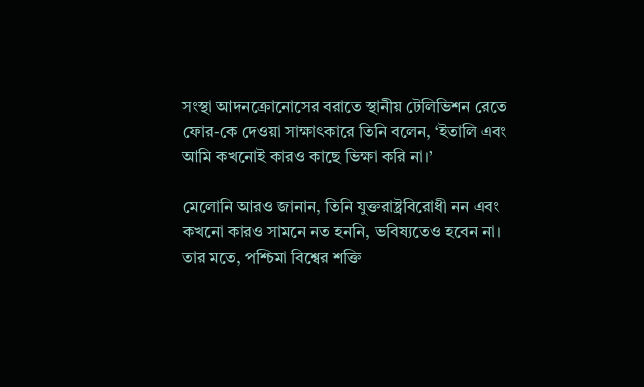সংস্থা আদনক্রোনোসের বরাতে স্থানীয় টেলিভিশন রেতে ফোর-কে দেওয়া সাক্ষাৎকারে তিনি বলেন, ‘ইতালি এবং আমি কখনোই কারও কাছে ভিক্ষা করি না।’

মেলোনি আরও জানান, তিনি যুক্তরাষ্ট্রবিরোধী নন এবং কখনো কারও সামনে নত হননি, ভবিষ্যতেও হবেন না। তার মতে, পশ্চিমা বিশ্বের শক্তি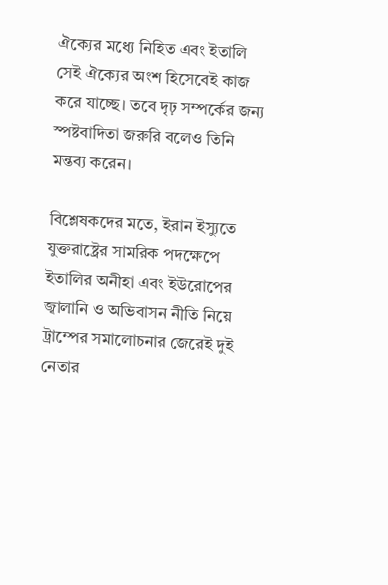ঐক্যের মধ্যে নিহিত এবং ইতালি সেই ঐক্যের অংশ হিসেবেই কাজ করে যাচ্ছে। তবে দৃঢ় সম্পর্কের জন্য স্পষ্টবাদিতা জরুরি বলেও তিনি মন্তব্য করেন।

বিশ্লেষকদের মতে, ইরান ইস্যুতে যুক্তরাষ্ট্রের সামরিক পদক্ষেপে ইতালির অনীহা এবং ইউরোপের জ্বালানি ও অভিবাসন নীতি নিয়ে ট্রাম্পের সমালোচনার জেরেই দুই নেতার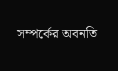সম্পর্কের অবনতি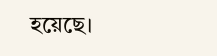হয়েছে।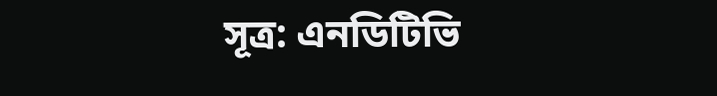সূত্র: এনডিটিভি